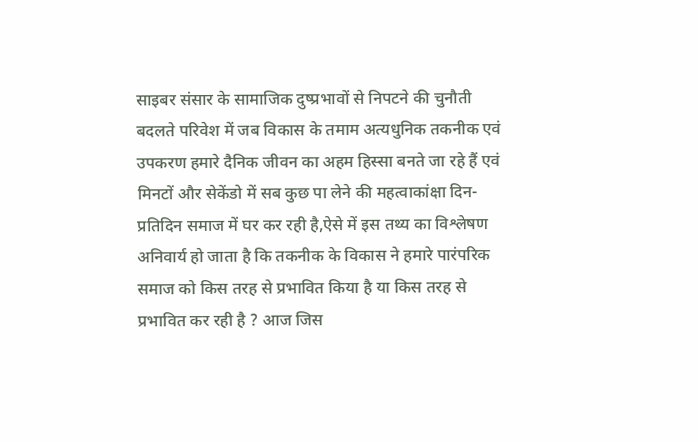साइबर संसार के सामाजिक दुष्प्रभावों से निपटने की चुनौती
बदलते परिवेश में जब विकास के तमाम अत्यधुनिक तकनीक एवं उपकरण हमारे दैनिक जीवन का अहम हिस्सा बनते जा रहे हैं एवं मिनटों और सेकेंडो में सब कुछ पा लेने की महत्वाकांक्षा दिन-प्रतिदिन समाज में घर कर रही है,ऐसे में इस तथ्य का विश्लेषण अनिवार्य हो जाता है कि तकनीक के विकास ने हमारे पारंपरिक समाज को किस तरह से प्रभावित किया है या किस तरह से प्रभावित कर रही है ? आज जिस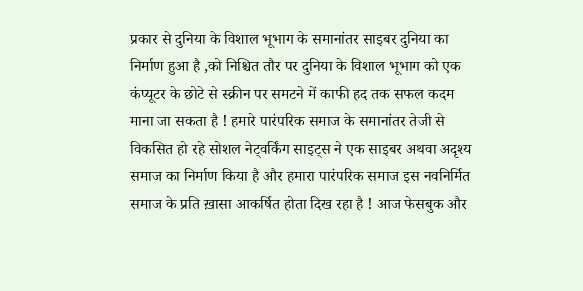प्रकार से दुनिया के विशाल भूभाग के समानांतर साइबर दुनिया का निर्माण हुआ है ,को निश्चित तौर पर दुनिया के विशाल भूभाग को एक कंप्यूटर के छोटे से स्क्रीन पर समटने में काफी हद तक सफल कदम माना जा सकता है ! हमारे पारंपरिक समाज के समानांतर तेजी से विकसित हो रहे सोशल नेट्वर्किंग साइट्स ने एक साइबर अथवा अदृश्य समाज का निर्माण किया है और हमारा पारंपरिक समाज इस नवनिर्मित समाज के प्रति ख़ासा आकर्षित होता दिख रहा है ! आज फेसबुक और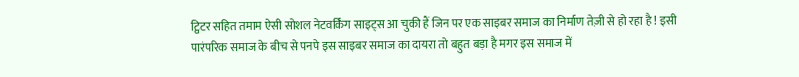ट्विटर सहित तमाम ऐसी सोशल नेटवर्किंग साइट्स आ चुकी हैं जिन पर एक साइबर समाज का निर्माण तेज़ी से हो रहा है ! इसी पारंपरिक समाज के बीच से पनपे इस साइबर समाज का दायरा तो बहुत बड़ा है मगर इस समाज में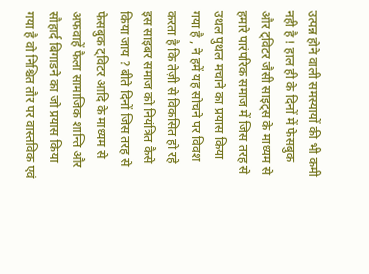उत्पन्न होने वाली समस्यायों की भी कमी नही है ! हाल ही के दिनों में फेसबुक और ट्विटर जैसी साइट्स के माध्यम से हमारे पारंपरिक समाज में जिस तरह से उथल पुथल मचाने का प्रयास किया गया है , ने हमें यह सोचने पर विवश करता है कि तेज़ी से विकसित हो रहे इस साइबर समाज को नियंत्रित कैसे किया जाय ? बीते दिनों जिस तरह से फेसबुक ट्विटर आदि के माध्यम से अफवाहें फैला सामाजिक शान्ति और सौहार्द बिगाडने का जो प्रयास किया गया है वो निश्चित तौर पर वास्तविक एवं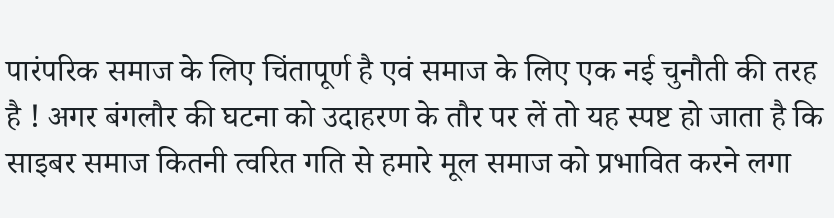पारंपरिक समाज के लिए चिंतापूर्ण है एवं समाज के लिए एक नई चुनौती की तरह है ! अगर बंगलौर की घटना को उदाहरण के तौर पर लें तो यह स्पष्ट हो जाता है कि साइबर समाज कितनी त्वरित गति से हमारे मूल समाज को प्रभावित करने लगा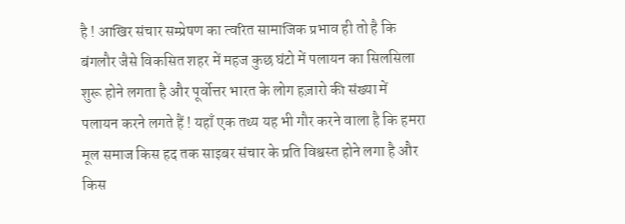है ! आखिर संचार सम्प्रेषण का त्वरित सामाजिक प्रभाव ही तो है कि बंगलौर जैसे विकसित शहर में महज कुछ घंटो में पलायन का सिलसिला शुरू होने लगता है और पूर्वोत्तर भारत के लोग हज़ारो की संख्या में पलायन करने लगते हैं ! यहाँ एक तथ्य यह भी गौर करने वाला है कि हमरा मूल समाज किस हद तक साइबर संचार के प्रति विश्वस्त होने लगा है और किस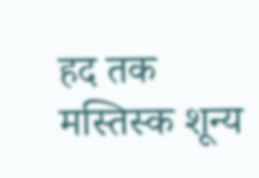हद तक मस्तिस्क शून्य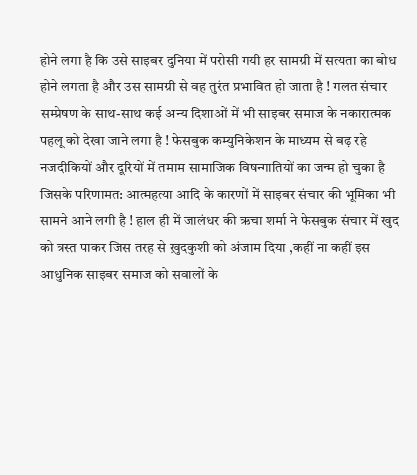होने लगा है कि उसे साइबर दुनिया में परोसी गयी हर सामग्री में सत्यता का बोध होने लगता है और उस सामग्री से वह तुरंत प्रभावित हो जाता है ! गलत संचार सम्प्रेषण के साथ-साथ कई अन्य दिशाओं में भी साइबर समाज के नकारात्मक पहलू को देखा जाने लगा है ! फेसबुक कम्युनिकेशन के माध्यम से बढ़ रहे नजदीकियों और दूरियों में तमाम सामाजिक विषन्गातियों का जन्म हो चुका है जिसके परिणामत: आत्महत्या आदि के कारणों में साइबर संचार की भूमिका भी सामने आने लगी है ! हाल ही में जालंधर की ऋचा शर्मा ने फेसबुक संचार में खुद को त्रस्त पाकर जिस तरह से ख़ुदकुशी को अंजाम दिया ,कहीं ना कहीं इस आधुनिक साइबर समाज को सवालों के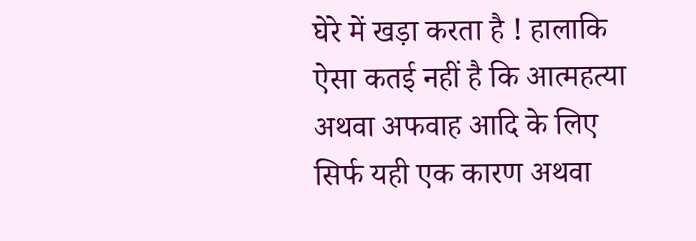घेरे में खड़ा करता है ! हालाकि ऐसा कतई नहीं है कि आत्महत्या अथवा अफवाह आदि के लिए सिर्फ यही एक कारण अथवा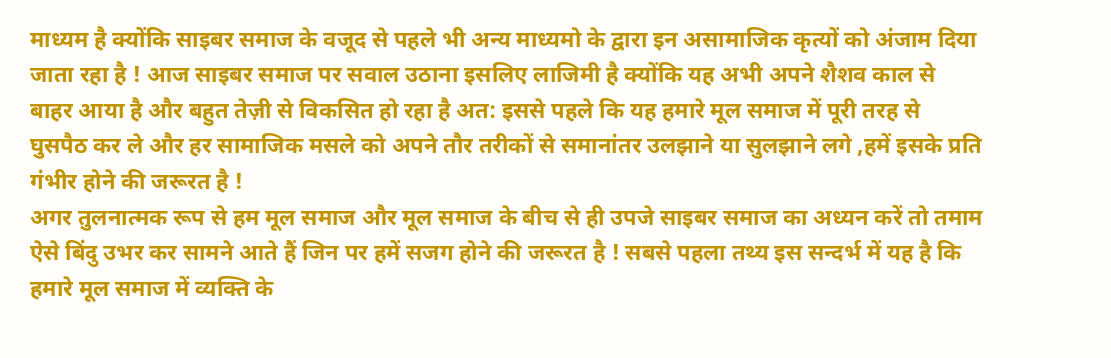माध्यम है क्योंकि साइबर समाज के वजूद से पहले भी अन्य माध्यमो के द्वारा इन असामाजिक कृत्यों को अंजाम दिया जाता रहा है ! आज साइबर समाज पर सवाल उठाना इसलिए लाजिमी है क्योंकि यह अभी अपने शैशव काल से बाहर आया है और बहुत तेज़ी से विकसित हो रहा है अत: इससे पहले कि यह हमारे मूल समाज में पूरी तरह से घुसपैठ कर ले और हर सामाजिक मसले को अपने तौर तरीकों से समानांतर उलझाने या सुलझाने लगे ,हमें इसके प्रति गंभीर होने की जरूरत है !
अगर तुलनात्मक रूप से हम मूल समाज और मूल समाज के बीच से ही उपजे साइबर समाज का अध्यन करें तो तमाम ऐसे बिंदु उभर कर सामने आते हैं जिन पर हमें सजग होने की जरूरत है ! सबसे पहला तथ्य इस सन्दर्भ में यह है कि हमारे मूल समाज में व्यक्ति के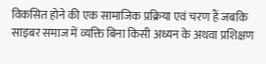विकसित होने की एक सामाजिक प्रक्रिया एवं चरण हैं जबकि साइबर समाज में व्यक्ति बिना किसी अध्यन के अथवा प्रशिक्षण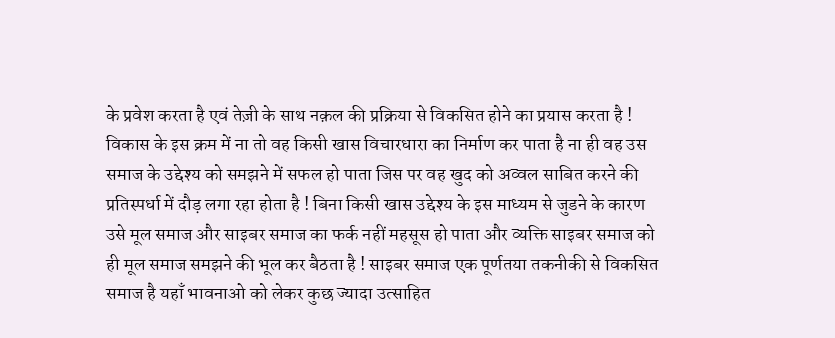के प्रवेश करता है एवं तेज़ी के साथ नक़ल की प्रक्रिया से विकसित होने का प्रयास करता है ! विकास के इस क्रम में ना तो वह किसी खास विचारधारा का निर्माण कर पाता है ना ही वह उस समाज के उद्देश्य को समझने में सफल हो पाता जिस पर वह खुद को अव्वल साबित करने की प्रतिस्पर्धा में दौड़ लगा रहा होता है ! बिना किसी खास उद्देश्य के इस माध्यम से जुडने के कारण उसे मूल समाज और साइबर समाज का फर्क नहीं महसूस हो पाता और व्यक्ति साइबर समाज को ही मूल समाज समझने की भूल कर बैठता है ! साइबर समाज एक पूर्णतया तकनीकी से विकसित समाज है यहाँ भावनाओ को लेकर कुछ ज्यादा उत्साहित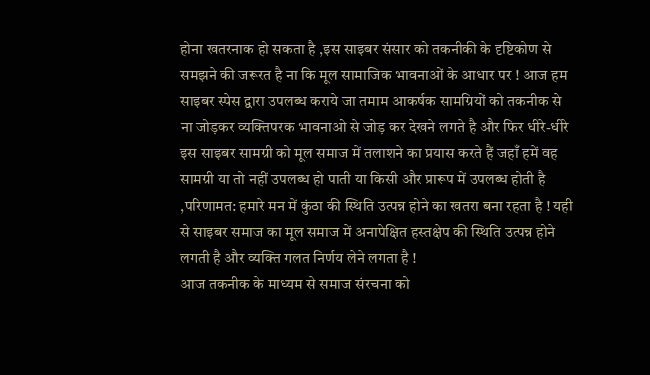होना खतरनाक हो सकता है ,इस साइबर संसार को तकनीकी के दृष्टिकोण से समझने की जरूरत है ना कि मूल सामाजिक भावनाओं के आधार पर ! आज हम साइबर स्पेस द्वारा उपलब्ध कराये जा तमाम आकर्षक सामग्रियों को तकनीक से ना जोड़कर व्यक्तिपरक भावनाओ से जोड़ कर देखने लगते है और फिर धीरे-धीरे इस साइबर सामग्री को मूल समाज में तलाशने का प्रयास करते हैं जहाँ हमें वह सामग्री या तो नहीं उपलब्ध हो पाती या किसी और प्रारूप में उपलब्ध होती है ,परिणामत: हमारे मन में कुंठा की स्थिति उत्पन्न होने का खतरा बना रहता है ! यही से साइबर समाज का मूल समाज में अनापेक्षित हस्तक्षेप की स्थिति उत्पन्न होने लगती है और व्यक्ति गलत निर्णय लेने लगता है !
आज तकनीक के माध्यम से समाज संरचना को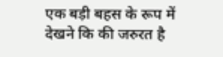एक बड़ी बहस के रूप में देखने कि की जरुरत है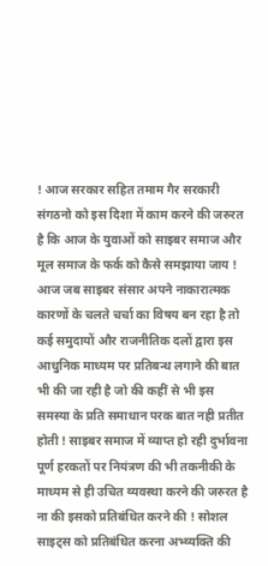! आज सरकार सहित तमाम गैर सरकारी संगठनो को इस दिशा में काम करने की जरुरत है कि आज के युवाओं को साइबर समाज और मूल समाज के फर्क को कैसे समझाया जाय ! आज जब साइबर संसार अपने नाकारात्मक कारणों के चलते चर्चा का विषय बन रहा है तो कई समुदायों और राजनीतिक दलों द्वारा इस आधुनिक माध्यम पर प्रतिबन्ध लगाने की बात भी की जा रही है जो की कहीं से भी इस समस्या के प्रति समाधान परक बात नही प्रतीत होती ! साइबर समाज में व्याप्त हो रही दुर्भावना पूर्ण हरकतों पर नियंत्रण की भी तकनीकी के माध्यम से ही उचित व्यवस्था करने की जरुरत है ना की इसको प्रतिबंधित करने की ! सोशल साइट्स को प्रतिबंधित करना अभ्व्यक्ति की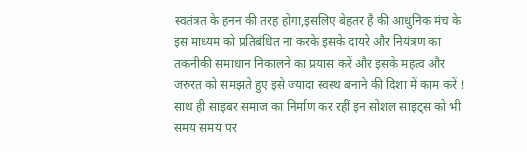स्वतंत्रत के हनन की तरह होगा,इसलिए बेहतर है की आधुनिक मंच के इस माध्यम को प्रतिबंधित ना करके इसके दायरे और नियंत्रण का तकनीकी समाधान निकालने का प्रयास करें और इसके महत्व और जरुरत को समझते हुए इसे ज्यादा स्वस्थ बनाने की दिशा में काम करें ! साथ ही साइबर समाज का निर्माण कर रहीं इन सोशल साइट्स को भी समय समय पर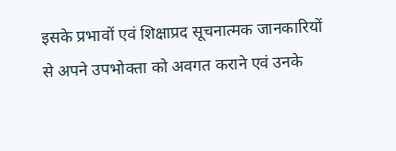इसके प्रभावों एवं शिक्षाप्रद सूचनात्मक जानकारियों से अपने उपभोक्ता को अवगत कराने एवं उनके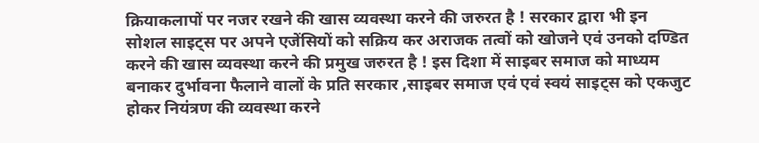क्रियाकलापों पर नजर रखने की खास व्यवस्था करने की जरुरत है ! सरकार द्वारा भी इन सोशल साइट्स पर अपने एजेंसियों को सक्रिय कर अराजक तत्वों को खोजने एवं उनको दण्डित करने की खास व्यवस्था करने की प्रमुख जरुरत है ! इस दिशा में साइबर समाज को माध्यम बनाकर दुर्भावना फैलाने वालों के प्रति सरकार ,साइबर समाज एवं एवं स्वयं साइट्स को एकजुट होकर नियंत्रण की व्यवस्था करने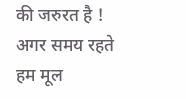की जरुरत है ! अगर समय रहते हम मूल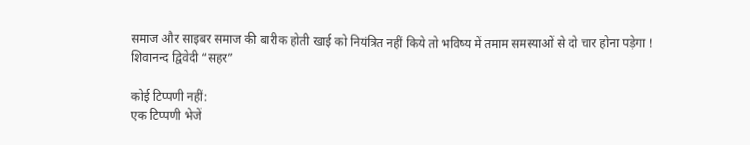समाज और साइबर समाज की बारीक होती खाई को नियंत्रित नहीं किये तो भविष्य में तमाम समस्याओं से दो चार होना पड़ेगा !
शिवानन्द द्विवेदी “सहर”

कोई टिप्पणी नहीं:
एक टिप्पणी भेजें